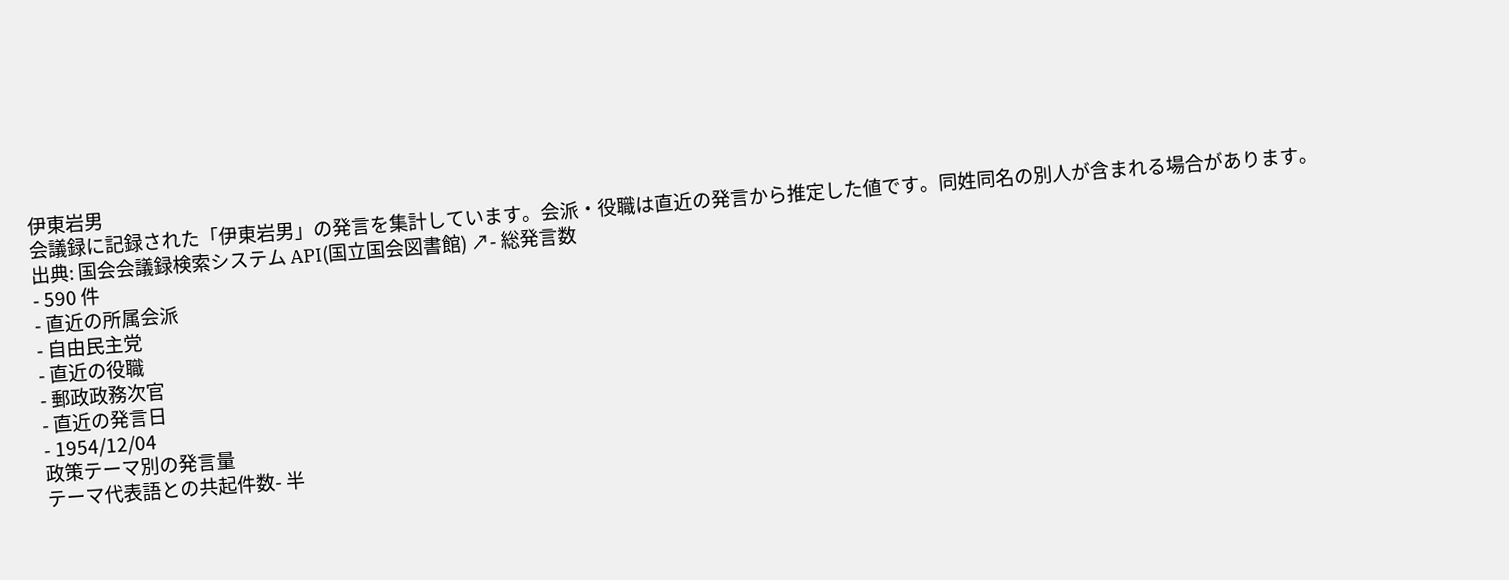伊東岩男
会議録に記録された「伊東岩男」の発言を集計しています。会派・役職は直近の発言から推定した値です。同姓同名の別人が含まれる場合があります。
出典: 国会会議録検索システム API(国立国会図書館) ↗- 総発言数
- 590 件
- 直近の所属会派
- 自由民主党
- 直近の役職
- 郵政政務次官
- 直近の発言日
- 1954/12/04
政策テーマ別の発言量
テーマ代表語との共起件数- 半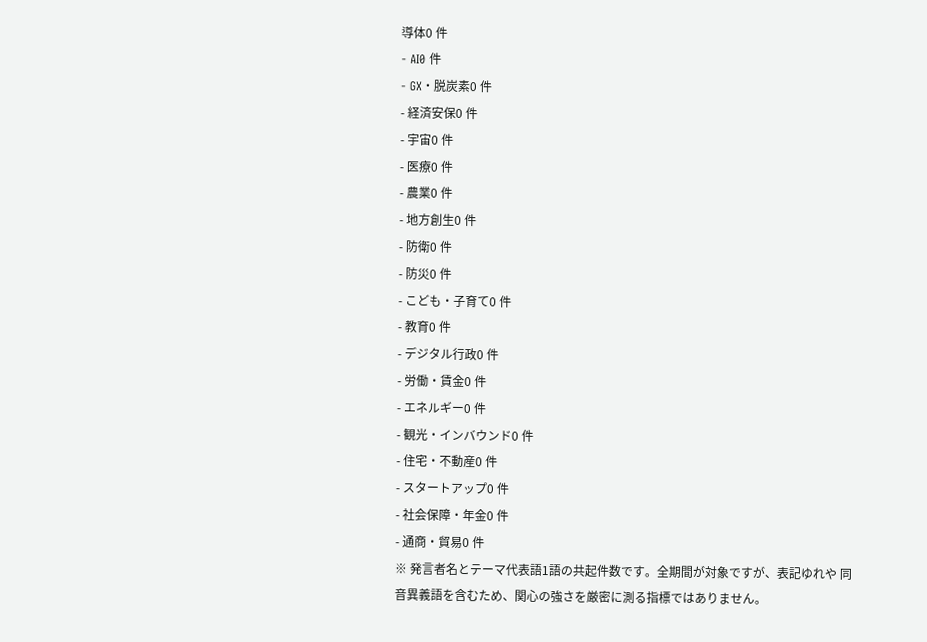導体0 件
- AI0 件
- GX・脱炭素0 件
- 経済安保0 件
- 宇宙0 件
- 医療0 件
- 農業0 件
- 地方創生0 件
- 防衛0 件
- 防災0 件
- こども・子育て0 件
- 教育0 件
- デジタル行政0 件
- 労働・賃金0 件
- エネルギー0 件
- 観光・インバウンド0 件
- 住宅・不動産0 件
- スタートアップ0 件
- 社会保障・年金0 件
- 通商・貿易0 件
※ 発言者名とテーマ代表語1語の共起件数です。全期間が対象ですが、表記ゆれや 同音異義語を含むため、関心の強さを厳密に測る指標ではありません。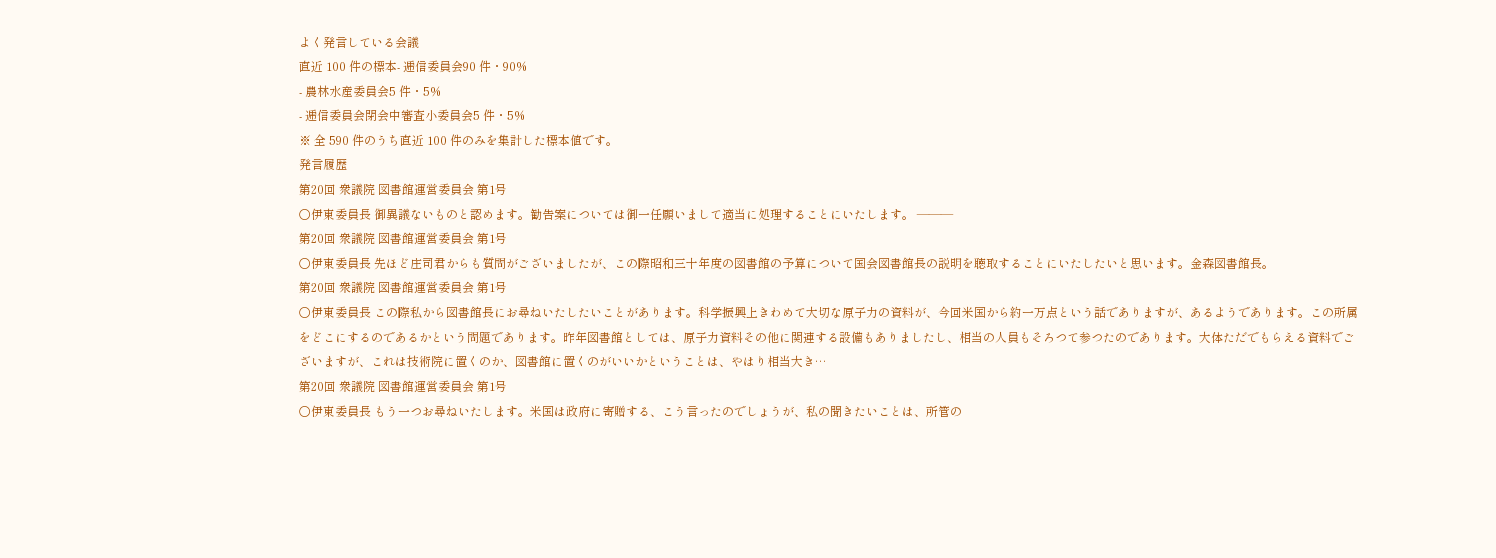よく発言している会議
直近 100 件の標本- 逓信委員会90 件・90%
- 農林水産委員会5 件・5%
- 逓信委員会閉会中審査小委員会5 件・5%
※ 全 590 件のうち直近 100 件のみを集計した標本値です。
発言履歴
第20回 衆議院 図書館運営委員会 第1号
○伊東委員長 御異議ないものと認めます。勧告案については御一任願いまして適当に処理することにいたします。 ———
第20回 衆議院 図書館運営委員会 第1号
○伊東委員長 先ほど庄司君からも質問がございましたが、この際昭和三十年度の図書館の予算について国会図書館長の説明を聴取することにいたしたいと思います。金森図書館長。
第20回 衆議院 図書館運営委員会 第1号
○伊東委員長 この際私から図書館長にお尋ねいたしたいことがあります。科学振興上きわめて大切な原子力の資料が、今回米国から約一万点という話でありますが、あるようであります。この所属をどこにするのであるかという問題であります。昨年図書館としては、原子力資料その他に関連する設備もありましたし、相当の人員もそろつて参つたのであります。大体ただでもらえる資料でございますが、これは技術院に置くのか、図書館に置くのがいいかということは、やはり相当大き…
第20回 衆議院 図書館運営委員会 第1号
○伊東委員長 もう一つお尋ねいたします。米国は政府に寄贈する、こう言ったのでしょうが、私の聞きたいことは、所管の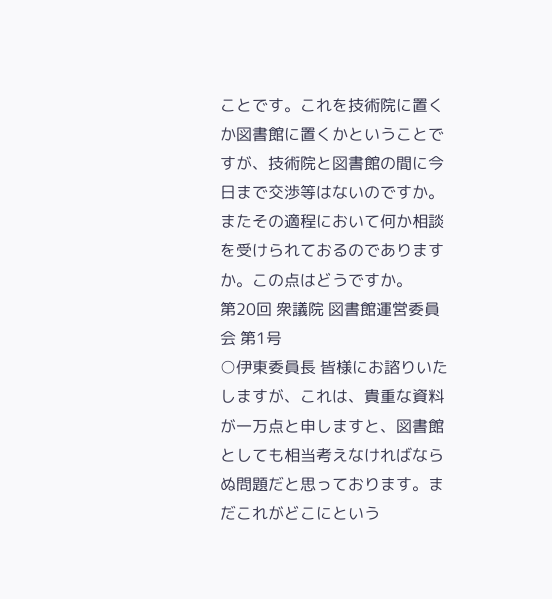ことです。これを技術院に置くか図書館に置くかということですが、技術院と図書館の間に今日まで交渉等はないのですか。またその適程において何か相談を受けられておるのでありますか。この点はどうですか。
第20回 衆議院 図書館運営委員会 第1号
○伊東委員長 皆様にお諮りいたしますが、これは、貴重な資料が一万点と申しますと、図書館としても相当考えなければならぬ問題だと思っております。まだこれがどこにという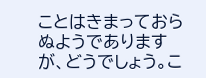ことはきまっておらぬようでありますが、どうでしょう。こ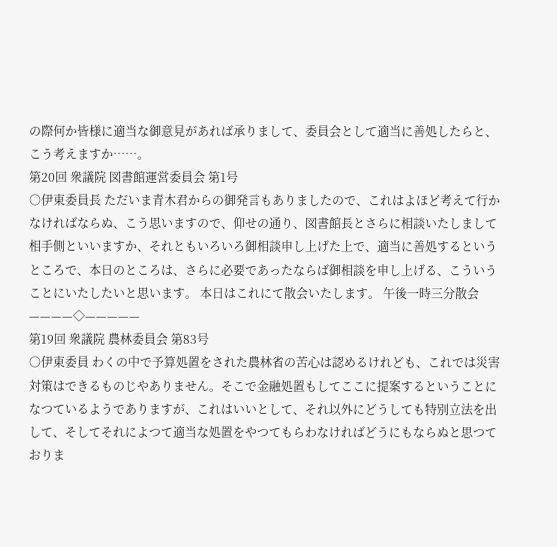の際何か皆様に適当な御意見があれば承りまして、委員会として適当に善処したらと、こう考えますか……。
第20回 衆議院 図書館運営委員会 第1号
○伊東委員長 ただいま青木君からの御発言もありましたので、これはよほど考えて行かなければならぬ、こう思いますので、仰せの通り、図書館長とさらに相談いたしまして相手側といいますか、それともいろいろ御相談申し上げた上で、適当に善処するというところで、本日のところは、さらに必要であったならば御相談を申し上げる、こういうことにいたしたいと思います。 本日はこれにて散会いたします。 午後一時三分散会 ————◇—————
第19回 衆議院 農林委員会 第83号
○伊東委員 わくの中で予算処置をされた農林省の苦心は認めるけれども、これでは災害対策はできるものじやありません。そこで金融処置もしてここに提案するということになつているようでありますが、これはいいとして、それ以外にどうしても特別立法を出して、そしてそれによつて適当な処置をやつてもらわなければどうにもならぬと思つておりま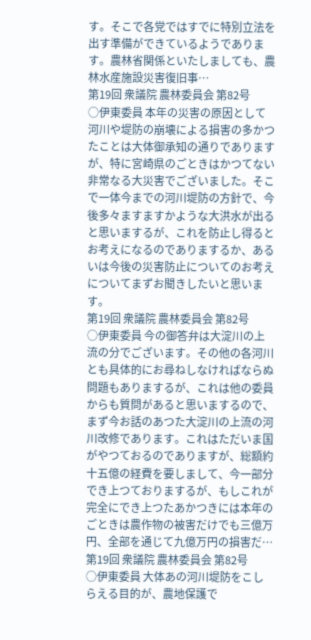す。そこで各党ではすでに特別立法を出す準備ができているようであります。農林省関係といたしましても、農林水産施設災害復旧事…
第19回 衆議院 農林委員会 第82号
○伊東委員 本年の災害の原因として河川や堤防の崩壊による損害の多かつたことは大体御承知の通りでありますが、特に宮崎県のごときはかつてない非常なる大災害でございました。そこで一体今までの河川堤防の方針で、今後多々ますますかような大洪水が出ると思いまするが、これを防止し得るとお考えになるのでありまするか、あるいは今後の災害防止についてのお考えについてまずお聞きしたいと思います。
第19回 衆議院 農林委員会 第82号
○伊東委員 今の御答弁は大淀川の上流の分でございます。その他の各河川とも具体的にお尋ねしなければならぬ問題もありまするが、これは他の委員からも質問があると思いまするので、まず今お話のあつた大淀川の上流の河川改修であります。これはただいま国がやつておるのでありますが、総額約十五億の経費を要しまして、今一部分でき上つておりまするが、もしこれが完全にでき上つたあかつきには本年のごときは農作物の被害だけでも三億万円、全部を通じて九億万円の損害だ…
第19回 衆議院 農林委員会 第82号
○伊東委員 大体あの河川堤防をこしらえる目的が、農地保護で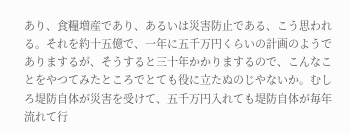あり、食糧増産であり、あるいは災害防止である、こう思われる。それを約十五億で、一年に五千万円くらいの計画のようでありまするが、そうすると三十年かかりまするので、こんなことをやつてみたところでとても役に立たぬのじやないか。むしろ堤防自体が災害を受けて、五千万円入れても堤防自体が毎年流れて行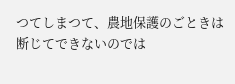つてしまつて、農地保護のごときは断じてできないのでは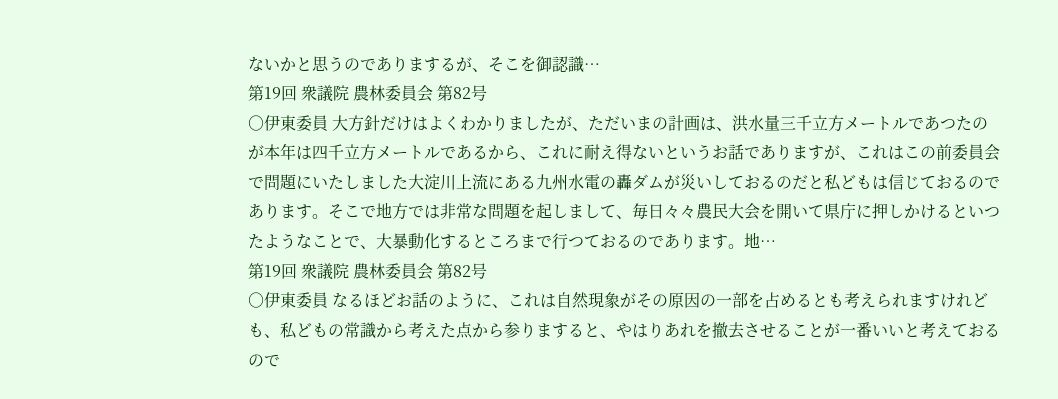ないかと思うのでありまするが、そこを御認識…
第19回 衆議院 農林委員会 第82号
○伊東委員 大方針だけはよくわかりましたが、ただいまの計画は、洪水量三千立方メートルであつたのが本年は四千立方メートルであるから、これに耐え得ないというお話でありますが、これはこの前委員会で問題にいたしました大淀川上流にある九州水電の轟ダムが災いしておるのだと私どもは信じておるのであります。そこで地方では非常な問題を起しまして、毎日々々農民大会を開いて県庁に押しかけるといつたようなことで、大暴動化するところまで行つておるのであります。地…
第19回 衆議院 農林委員会 第82号
○伊東委員 なるほどお話のように、これは自然現象がその原因の一部を占めるとも考えられますけれども、私どもの常識から考えた点から参りますると、やはりあれを撤去させることが一番いいと考えておるので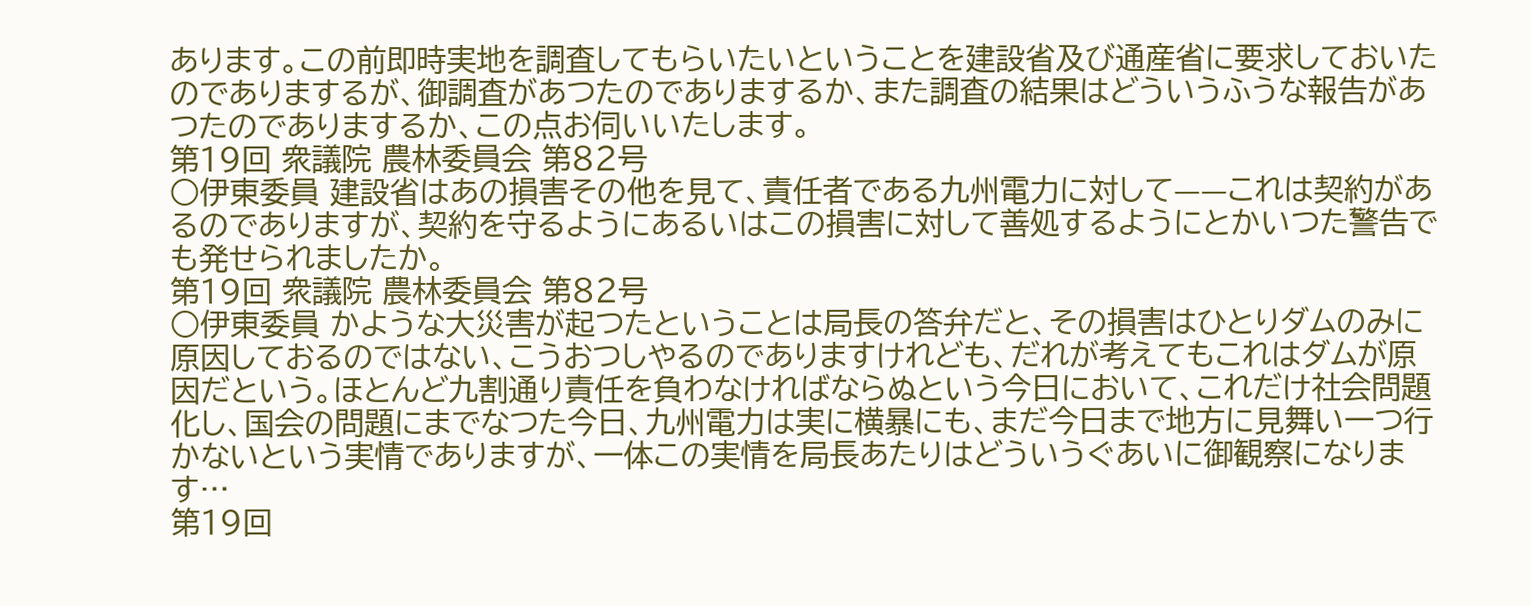あります。この前即時実地を調査してもらいたいということを建設省及び通産省に要求しておいたのでありまするが、御調査があつたのでありまするか、また調査の結果はどういうふうな報告があつたのでありまするか、この点お伺いいたします。
第19回 衆議院 農林委員会 第82号
○伊東委員 建設省はあの損害その他を見て、責任者である九州電力に対して——これは契約があるのでありますが、契約を守るようにあるいはこの損害に対して善処するようにとかいつた警告でも発せられましたか。
第19回 衆議院 農林委員会 第82号
○伊東委員 かような大災害が起つたということは局長の答弁だと、その損害はひとりダムのみに原因しておるのではない、こうおつしやるのでありますけれども、だれが考えてもこれはダムが原因だという。ほとんど九割通り責任を負わなければならぬという今日において、これだけ社会問題化し、国会の問題にまでなつた今日、九州電力は実に横暴にも、まだ今日まで地方に見舞い一つ行かないという実情でありますが、一体この実情を局長あたりはどういうぐあいに御観察になります…
第19回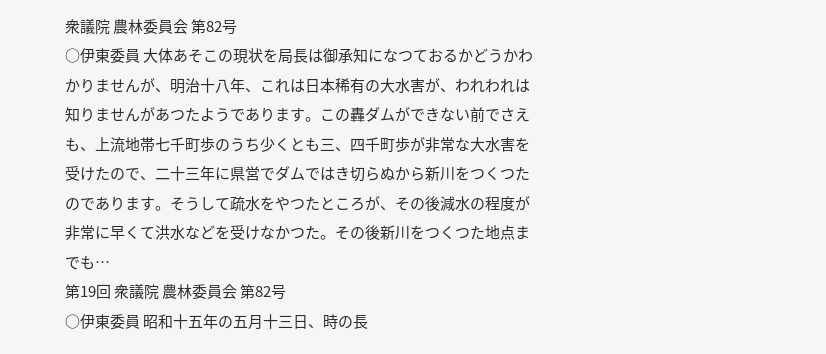衆議院 農林委員会 第82号
○伊東委員 大体あそこの現状を局長は御承知になつておるかどうかわかりませんが、明治十八年、これは日本稀有の大水害が、われわれは知りませんがあつたようであります。この轟ダムができない前でさえも、上流地帯七千町歩のうち少くとも三、四千町歩が非常な大水害を受けたので、二十三年に県営でダムではき切らぬから新川をつくつたのであります。そうして疏水をやつたところが、その後減水の程度が非常に早くて洪水などを受けなかつた。その後新川をつくつた地点までも…
第19回 衆議院 農林委員会 第82号
○伊東委員 昭和十五年の五月十三日、時の長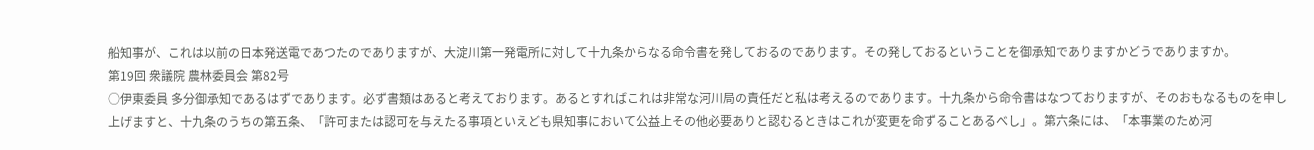船知事が、これは以前の日本発送電であつたのでありますが、大淀川第一発電所に対して十九条からなる命令書を発しておるのであります。その発しておるということを御承知でありますかどうでありますか。
第19回 衆議院 農林委員会 第82号
○伊東委員 多分御承知であるはずであります。必ず書類はあると考えております。あるとすればこれは非常な河川局の責任だと私は考えるのであります。十九条から命令書はなつておりますが、そのおもなるものを申し上げますと、十九条のうちの第五条、「許可または認可を与えたる事項といえども県知事において公益上その他必要ありと認むるときはこれが変更を命ずることあるべし」。第六条には、「本事業のため河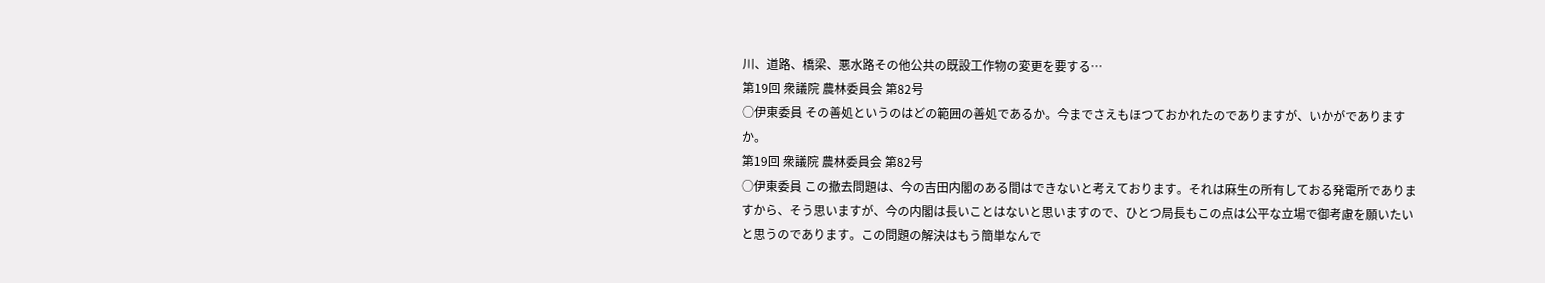川、道路、橋梁、悪水路その他公共の既設工作物の変更を要する…
第19回 衆議院 農林委員会 第82号
○伊東委員 その善処というのはどの範囲の善処であるか。今までさえもほつておかれたのでありますが、いかがでありますか。
第19回 衆議院 農林委員会 第82号
○伊東委員 この撤去問題は、今の吉田内閣のある間はできないと考えております。それは麻生の所有しておる発電所でありますから、そう思いますが、今の内閣は長いことはないと思いますので、ひとつ局長もこの点は公平な立場で御考慮を願いたいと思うのであります。この問題の解決はもう簡単なんで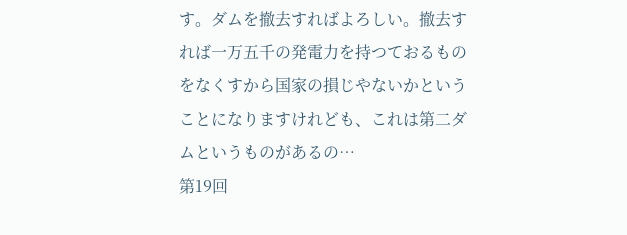す。ダムを撤去すればよろしい。撤去すれば一万五千の発電力を持つておるものをなくすから国家の損じやないかということになりますけれども、これは第二ダムというものがあるの…
第19回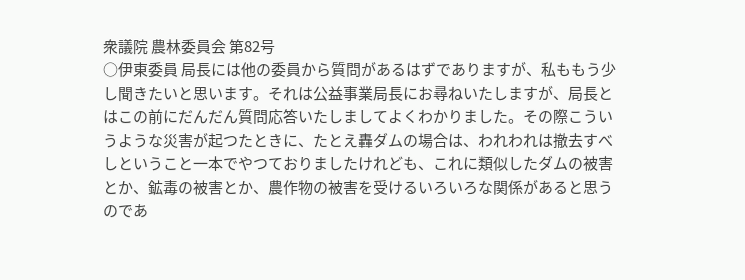衆議院 農林委員会 第82号
○伊東委員 局長には他の委員から質問があるはずでありますが、私ももう少し聞きたいと思います。それは公益事業局長にお尋ねいたしますが、局長とはこの前にだんだん質問応答いたしましてよくわかりました。その際こういうような災害が起つたときに、たとえ轟ダムの場合は、われわれは撤去すべしということ一本でやつておりましたけれども、これに類似したダムの被害とか、鉱毒の被害とか、農作物の被害を受けるいろいろな関係があると思うのであ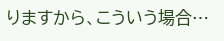りますから、こういう場合…